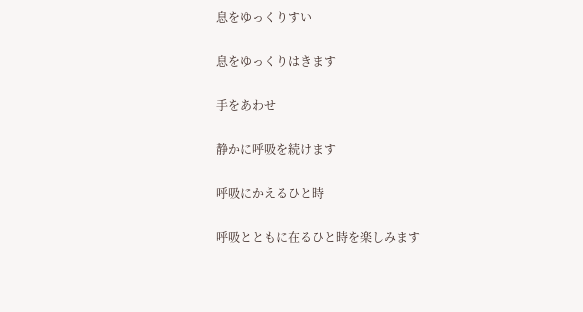息をゆっくりすい

息をゆっくりはきます

手をあわせ

静かに呼吸を続けます

呼吸にかえるひと時

呼吸とともに在るひと時を楽しみます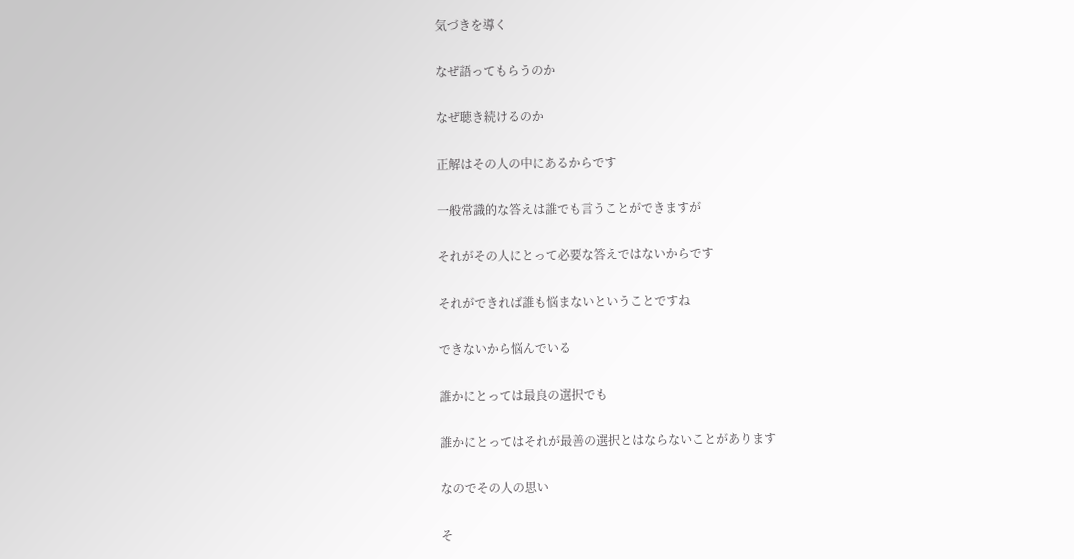気づきを導く

なぜ語ってもらうのか

なぜ聴き続けるのか

正解はその人の中にあるからです

一般常識的な答えは誰でも言うことができますが

それがその人にとって必要な答えではないからです

それができれば誰も悩まないということですね

できないから悩んでいる

誰かにとっては最良の選択でも

誰かにとってはそれが最善の選択とはならないことがあります

なのでその人の思い

そ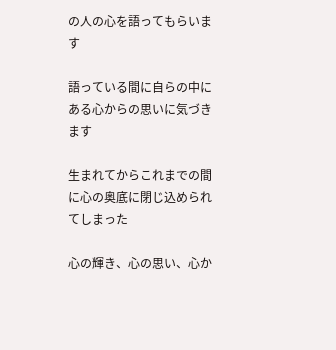の人の心を語ってもらいます

語っている間に自らの中にある心からの思いに気づきます

生まれてからこれまでの間に心の奥底に閉じ込められてしまった

心の輝き、心の思い、心か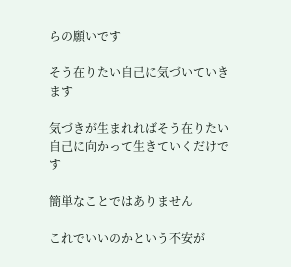らの願いです

そう在りたい自己に気づいていきます

気づきが生まれればそう在りたい自己に向かって生きていくだけです

簡単なことではありません

これでいいのかという不安が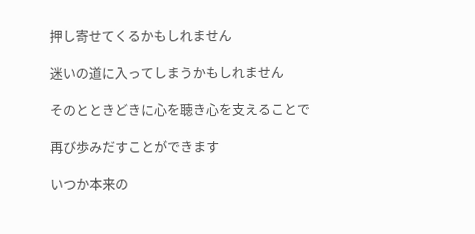押し寄せてくるかもしれません

迷いの道に入ってしまうかもしれません

そのとときどきに心を聴き心を支えることで

再び歩みだすことができます

いつか本来の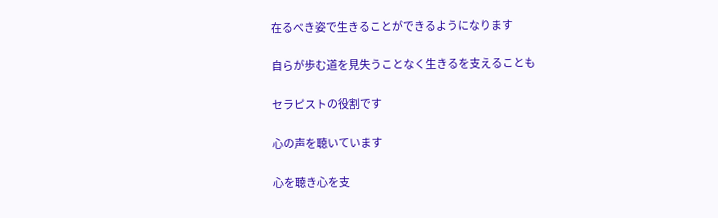在るべき姿で生きることができるようになります

自らが歩む道を見失うことなく生きるを支えることも

セラピストの役割です

心の声を聴いています

心を聴き心を支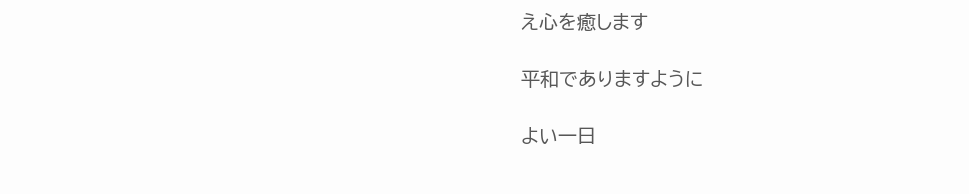え心を癒します

平和でありますように

よい一日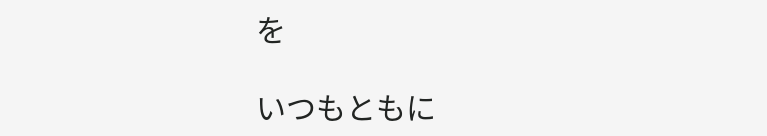を

いつもともに